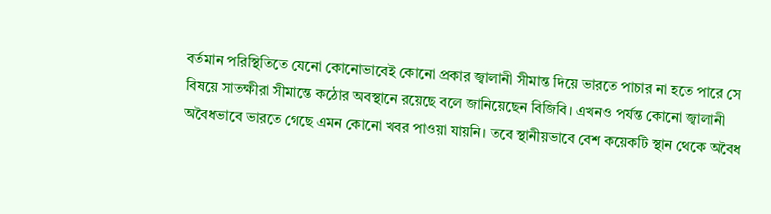বর্তমান পরিস্থিতিতে যেনো কোনোভাবেই কোনো প্রকার জ্বালানী সীমান্ত দিয়ে ভারতে পাচার না হতে পারে সে বিষয়ে সাতক্ষীরা সীমান্তে কঠোর অবস্থানে রয়েছে বলে জানিয়েছেন বিজিবি। এখনও পর্যন্ত কোনো জ্বালানী অবৈধভাবে ভারতে গেছে এমন কোনো খবর পাওয়া যায়নি। তবে স্থানীয়ভাবে বেশ কয়েকটি স্থান থেকে অবৈধ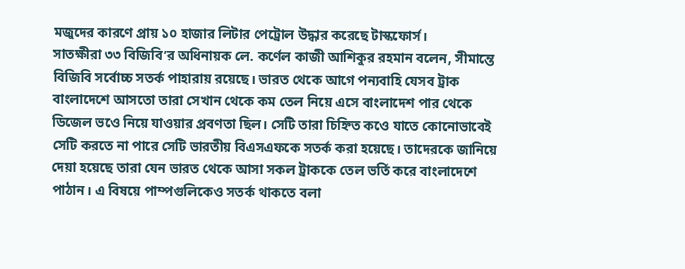মজুদের কারণে প্রায় ১০ হাজার লিটার পেট্রোল উদ্ধার করেছে টাস্কফোর্স।
সাতক্ষীরা ৩৩ বিজিবি’র অধিনায়ক লে. কর্ণেল কাজী আশিকুর রহমান বলেন, সীমান্তে বিজিবি সর্বোচ্চ সতর্ক পাহারায় রয়েছে। ভারত থেকে আগে পন্যবাহি যেসব ট্রাক বাংলাদেশে আসতো তারা সেখান থেকে কম তেল নিয়ে এসে বাংলাদেশ পার থেকে ডিজেল ভওে নিয়ে যাওয়ার প্রবণতা ছিল। সেটি তারা চিহ্নিত কওে যাতে কোনোভাবেই সেটি করতে না পারে সেটি ভারতীয় বিএসএফকে সতর্ক করা হয়েছে। তাদেরকে জানিয়ে দেয়া হয়েছে তারা যেন ভারত থেকে আসা সকল ট্রাককে তেল ভর্তি করে বাংলাদেশে পাঠান। এ বিষয়ে পাম্পগুলিকেও সতর্ক থাকতে বলা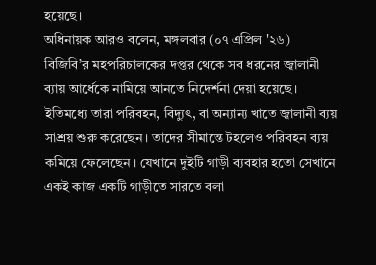হয়েছে।
অধিনায়ক আরও বলেন, মঙ্গলবার (০৭ এপ্রিল '২৬) বিজিবি’র মহপরিচালকের দপ্তর থেকে সব ধরনের জ্বালানী ব্যায় আর্ধেকে নামিয়ে আনতে নিদের্শনা দেয়া হয়েছে।
ইতিমধ্যে তারা পরিবহন, বিদ্যুৎ, বা অন্যান্য খাতে জ্বালানী ব্যয় সাশ্রয় শুরু করেছেন। তাদের সীমান্তে টহলেও পরিবহন ব্যয় কমিয়ে ফেলেছেন। যেখানে দুইটি গাড়ী ব্যবহার হতো সেখানে একই কাজ একটি গাড়ীতে সারতে বলা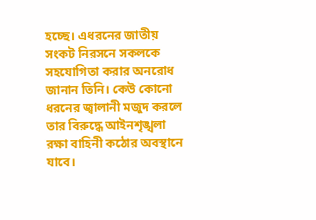হচ্ছে। এধরনের জাতীয় সংকট নিরসনে সকলকে সহযোগিতা করার অনরোধ জানান তিনি। কেউ কোনো ধরনের জ্বালানী মজুদ করলে তার বিরুদ্ধে আইনশৃঙ্খলা রক্ষা বাহিনী কঠোর অবস্থানে যাবে।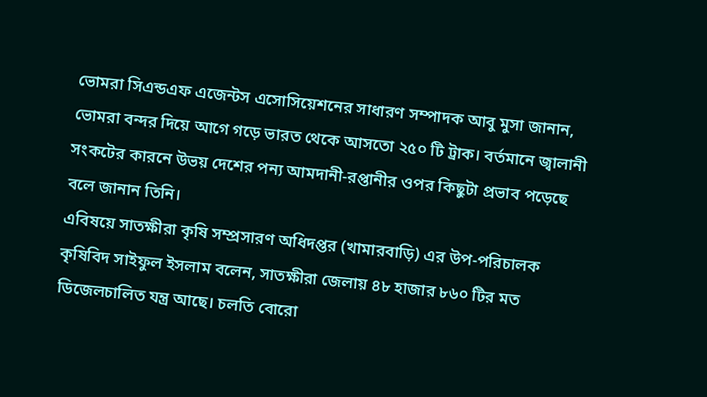ভোমরা সিএন্ডএফ এজেন্টস এসোসিয়েশনের সাধারণ সম্পাদক আবু মুসা জানান, ভোমরা বন্দর দিয়ে আগে গড়ে ভারত থেকে আসতো ২৫০ টি ট্রাক। বর্তমানে জ্বালানী সংকটের কারনে উভয় দেশের পন্য আমদানী-রপ্তানীর ওপর কিছুটা প্রভাব পড়েছে বলে জানান তিনি।
এবিষয়ে সাতক্ষীরা কৃষি সম্প্রসারণ অধিদপ্তর (খামারবাড়ি) এর উপ-পরিচালক কৃষিবিদ সাইফুল ইসলাম বলেন, সাতক্ষীরা জেলায় ৪৮ হাজার ৮৬০ টির মত ডিজেলচালিত যন্ত্র আছে। চলতি বোরো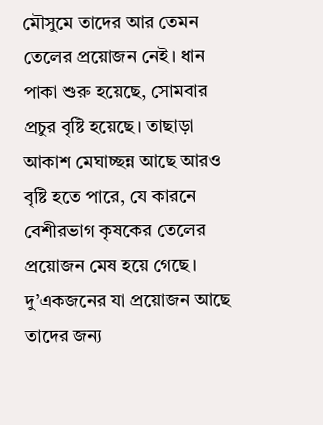মৌসুমে তাদের আর তেমন তেলের প্রয়োজন নেই। ধান পাকা শুরু হয়েছে, সোমবার প্রচুর বৃষ্টি হয়েছে। তাছাড়া আকাশ মেঘাচ্ছন্ন আছে আরও বৃষ্টি হতে পারে, যে কারনে বেশীরভাগ কৃষকের তেলের প্রয়োজন মেষ হয়ে গেছে। দু’একজনের যা প্রয়োজন আছে তাদের জন্য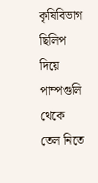কৃষিবিভাগ ছিলিপ দিয়ে পাম্পগুলি থেকে তেল নিতে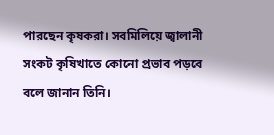পারছেন কৃষকরা। সবমিলিয়ে জ্বালানী সংকট কৃষিখাতে কোনো প্রভাব পড়বে বলে জানান তিনি।